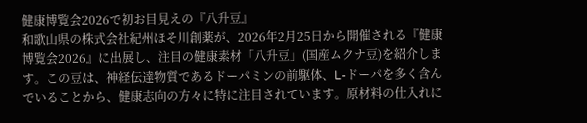健康博覧会2026で初お目見えの『八升豆』
和歌山県の株式会社紀州ほそ川創薬が、2026年2月25日から開催される『健康博覧会2026』に出展し、注目の健康素材「八升豆」(国産ムクナ豆)を紹介します。この豆は、神経伝達物質であるドーパミンの前駆体、L-ドーパを多く含んでいることから、健康志向の方々に特に注目されています。原材料の仕入れに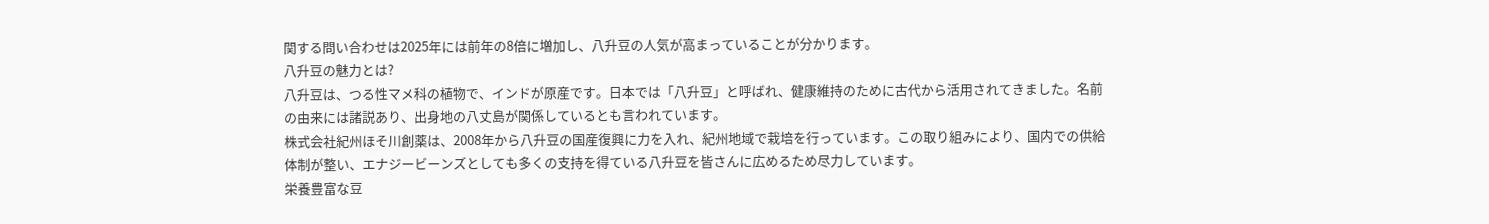関する問い合わせは2025年には前年の8倍に増加し、八升豆の人気が高まっていることが分かります。
八升豆の魅力とは?
八升豆は、つる性マメ科の植物で、インドが原産です。日本では「八升豆」と呼ばれ、健康維持のために古代から活用されてきました。名前の由来には諸説あり、出身地の八丈島が関係しているとも言われています。
株式会社紀州ほそ川創薬は、2008年から八升豆の国産復興に力を入れ、紀州地域で栽培を行っています。この取り組みにより、国内での供給体制が整い、エナジービーンズとしても多くの支持を得ている八升豆を皆さんに広めるため尽力しています。
栄養豊富な豆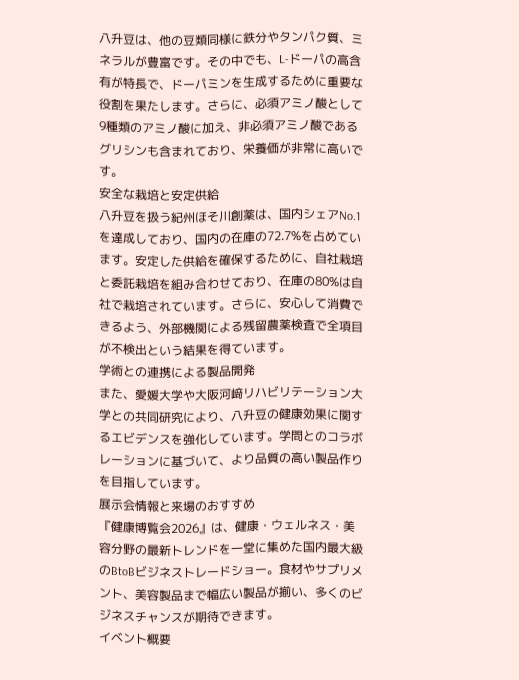八升豆は、他の豆類同様に鉄分やタンパク質、ミネラルが豊富です。その中でも、L-ドーパの高含有が特長で、ドーパミンを生成するために重要な役割を果たします。さらに、必須アミノ酸として9種類のアミノ酸に加え、非必須アミノ酸であるグリシンも含まれており、栄養価が非常に高いです。
安全な栽培と安定供給
八升豆を扱う紀州ほそ川創薬は、国内シェアNo.1を達成しており、国内の在庫の72.7%を占めています。安定した供給を確保するために、自社栽培と委託栽培を組み合わせており、在庫の80%は自社で栽培されています。さらに、安心して消費できるよう、外部機関による残留農薬検査で全項目が不検出という結果を得ています。
学術との連携による製品開発
また、愛媛大学や大阪河﨑リハビリテーション大学との共同研究により、八升豆の健康効果に関するエビデンスを強化しています。学問とのコラボレーションに基づいて、より品質の高い製品作りを目指しています。
展示会情報と来場のおすすめ
『健康博覧会2026』は、健康・ウェルネス・美容分野の最新トレンドを一堂に集めた国内最大級のBtoBビジネストレードショー。食材やサプリメント、美容製品まで幅広い製品が揃い、多くのビジネスチャンスが期待できます。
イベント概要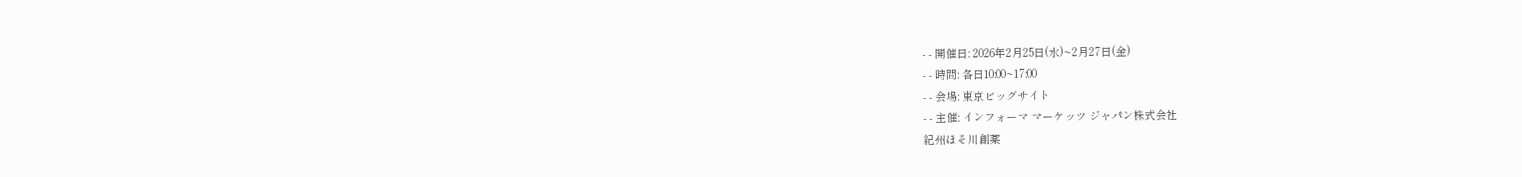- - 開催日: 2026年2月25日(水)~2月27日(金)
- - 時間: 各日10:00~17:00
- - 会場: 東京ビッグサイト
- - 主催: インフォーマ マーケッツ ジャパン株式会社
紀州ほそ川創薬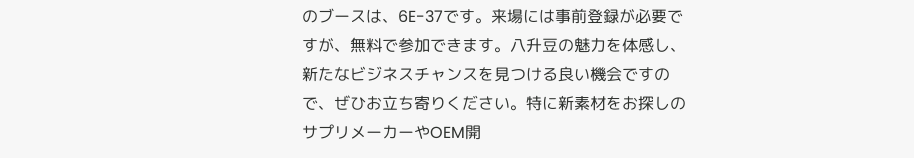のブースは、6E-37です。来場には事前登録が必要ですが、無料で参加できます。八升豆の魅力を体感し、新たなビジネスチャンスを見つける良い機会ですので、ぜひお立ち寄りください。特に新素材をお探しのサプリメーカーやOEM開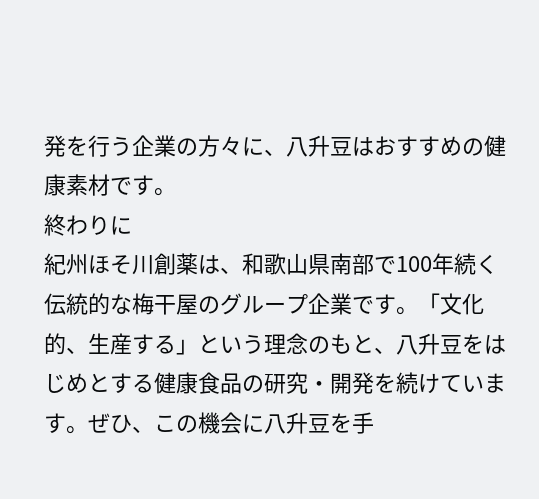発を行う企業の方々に、八升豆はおすすめの健康素材です。
終わりに
紀州ほそ川創薬は、和歌山県南部で100年続く伝統的な梅干屋のグループ企業です。「文化的、生産する」という理念のもと、八升豆をはじめとする健康食品の研究・開発を続けています。ぜひ、この機会に八升豆を手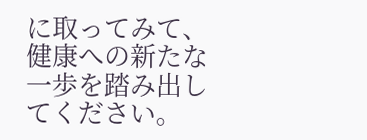に取ってみて、健康への新たな一歩を踏み出してください。